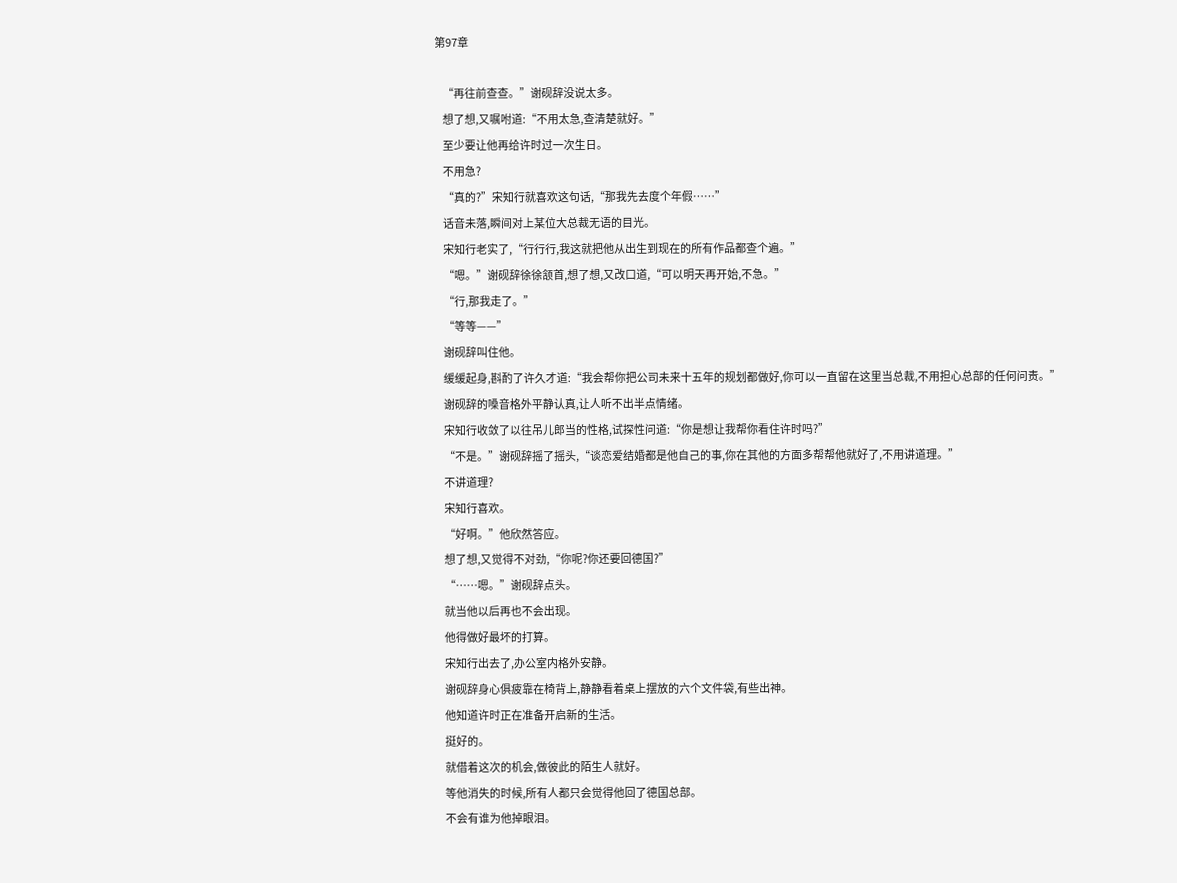第97章

    “再往前查查。”谢砚辞没说太多。
    想了想,又嘱咐道:“不用太急,查清楚就好。”
    至少要让他再给许时过一次生日。
    不用急?
    “真的?”宋知行就喜欢这句话,“那我先去度个年假……”
    话音未落,瞬间对上某位大总裁无语的目光。
    宋知行老实了,“行行行,我这就把他从出生到现在的所有作品都查个遍。”
    “嗯。”谢砚辞徐徐颔首,想了想,又改口道,“可以明天再开始,不急。”
    “行,那我走了。”
    “等等——”
    谢砚辞叫住他。
    缓缓起身,斟酌了许久才道:“我会帮你把公司未来十五年的规划都做好,你可以一直留在这里当总裁,不用担心总部的任何问责。”
    谢砚辞的嗓音格外平静认真,让人听不出半点情绪。
    宋知行收敛了以往吊儿郎当的性格,试探性问道:“你是想让我帮你看住许时吗?”
    “不是。”谢砚辞摇了摇头,“谈恋爱结婚都是他自己的事,你在其他的方面多帮帮他就好了,不用讲道理。”
    不讲道理?
    宋知行喜欢。
    “好啊。”他欣然答应。
    想了想,又觉得不对劲,“你呢?你还要回德国?”
    “……嗯。”谢砚辞点头。
    就当他以后再也不会出现。
    他得做好最坏的打算。
    宋知行出去了,办公室内格外安静。
    谢砚辞身心俱疲靠在椅背上,静静看着桌上摆放的六个文件袋,有些出神。
    他知道许时正在准备开启新的生活。
    挺好的。
    就借着这次的机会,做彼此的陌生人就好。
    等他消失的时候,所有人都只会觉得他回了德国总部。
    不会有谁为他掉眼泪。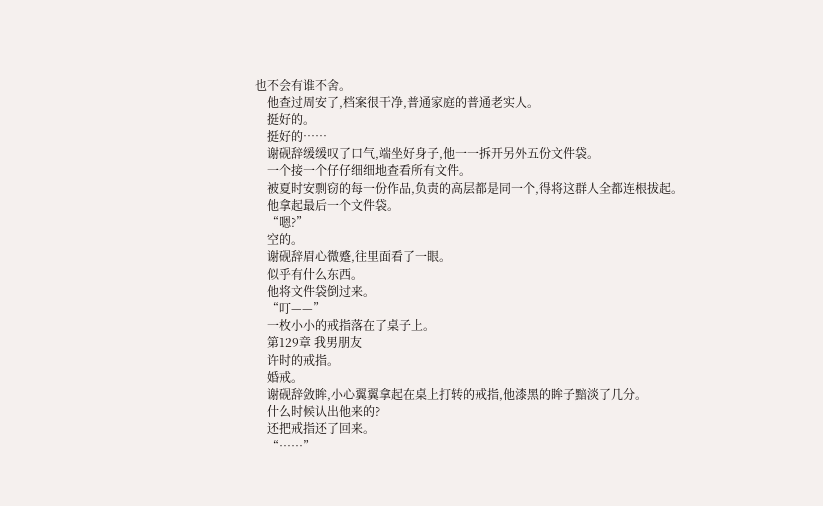也不会有谁不舍。
    他查过周安了,档案很干净,普通家庭的普通老实人。
    挺好的。
    挺好的……
    谢砚辞缓缓叹了口气,端坐好身子,他一一拆开另外五份文件袋。
    一个接一个仔仔细细地查看所有文件。
    被夏时安剽窃的每一份作品,负责的高层都是同一个,得将这群人全都连根拔起。
    他拿起最后一个文件袋。
    “嗯?”
    空的。
    谢砚辞眉心微蹙,往里面看了一眼。
    似乎有什么东西。
    他将文件袋倒过来。
    “叮——”
    一枚小小的戒指落在了桌子上。
    第129章 我男朋友
    许时的戒指。
    婚戒。
    谢砚辞敛眸,小心翼翼拿起在桌上打转的戒指,他漆黑的眸子黯淡了几分。
    什么时候认出他来的?
    还把戒指还了回来。
    “……”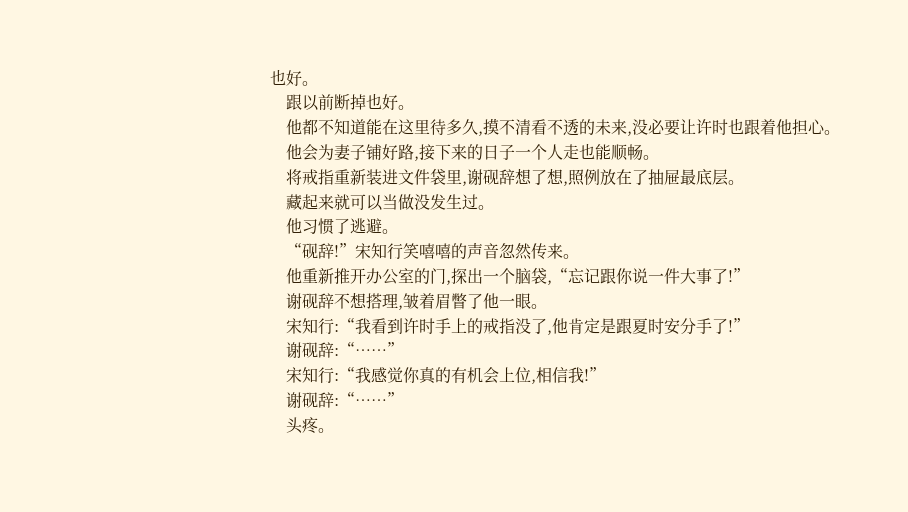也好。
    跟以前断掉也好。
    他都不知道能在这里待多久,摸不清看不透的未来,没必要让许时也跟着他担心。
    他会为妻子铺好路,接下来的日子一个人走也能顺畅。
    将戒指重新装进文件袋里,谢砚辞想了想,照例放在了抽屉最底层。
    藏起来就可以当做没发生过。
    他习惯了逃避。
    “砚辞!”宋知行笑嘻嘻的声音忽然传来。
    他重新推开办公室的门,探出一个脑袋,“忘记跟你说一件大事了!”
    谢砚辞不想搭理,皱着眉瞥了他一眼。
    宋知行:“我看到许时手上的戒指没了,他肯定是跟夏时安分手了!”
    谢砚辞:“……”
    宋知行:“我感觉你真的有机会上位,相信我!”
    谢砚辞:“……”
    头疼。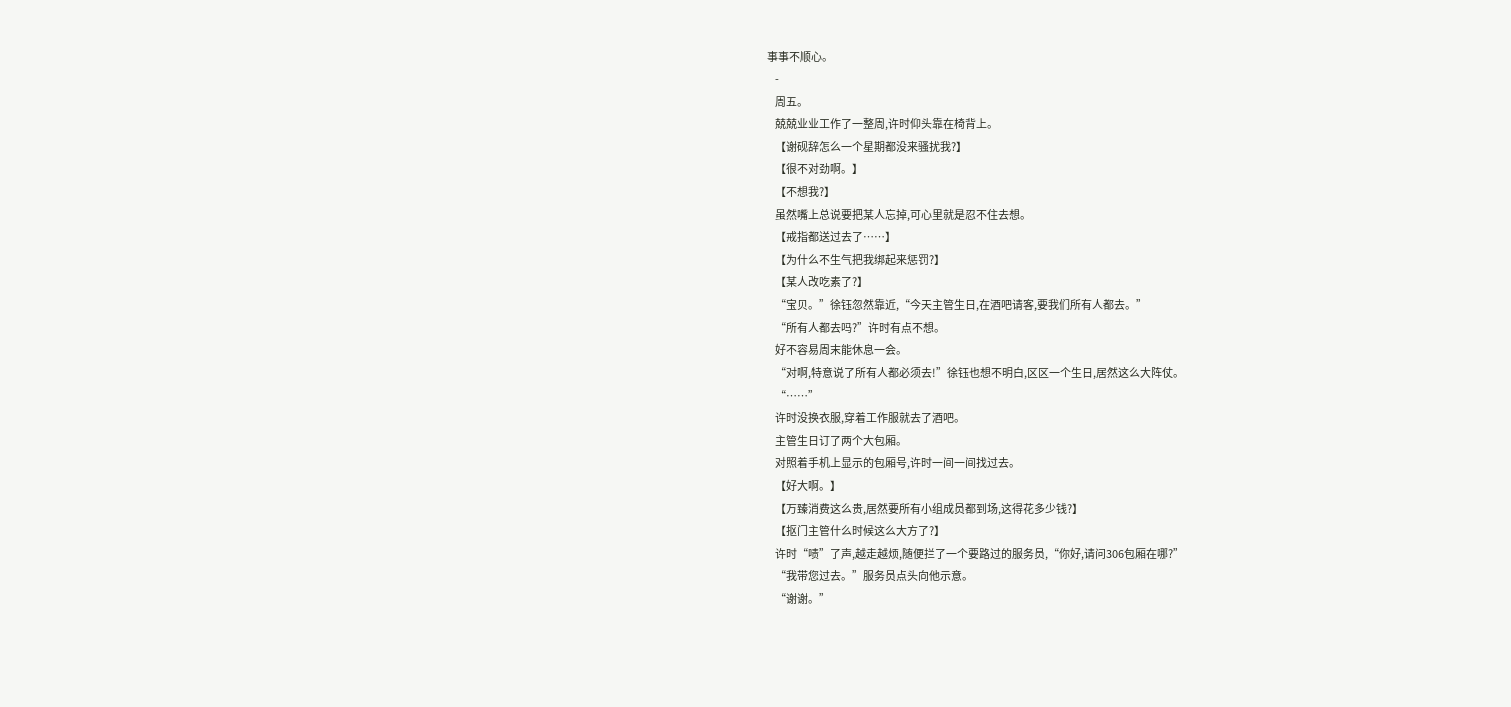事事不顺心。
    -
    周五。
    兢兢业业工作了一整周,许时仰头靠在椅背上。
    【谢砚辞怎么一个星期都没来骚扰我?】
    【很不对劲啊。】
    【不想我?】
    虽然嘴上总说要把某人忘掉,可心里就是忍不住去想。
    【戒指都送过去了……】
    【为什么不生气把我绑起来惩罚?】
    【某人改吃素了?】
    “宝贝。”徐钰忽然靠近,“今天主管生日,在酒吧请客,要我们所有人都去。”
    “所有人都去吗?”许时有点不想。
    好不容易周末能休息一会。
    “对啊,特意说了所有人都必须去!”徐钰也想不明白,区区一个生日,居然这么大阵仗。
    “……”
    许时没换衣服,穿着工作服就去了酒吧。
    主管生日订了两个大包厢。
    对照着手机上显示的包厢号,许时一间一间找过去。
    【好大啊。】
    【万臻消费这么贵,居然要所有小组成员都到场,这得花多少钱?】
    【抠门主管什么时候这么大方了?】
    许时“啧”了声,越走越烦,随便拦了一个要路过的服务员,“你好,请问306包厢在哪?”
    “我带您过去。”服务员点头向他示意。
    “谢谢。”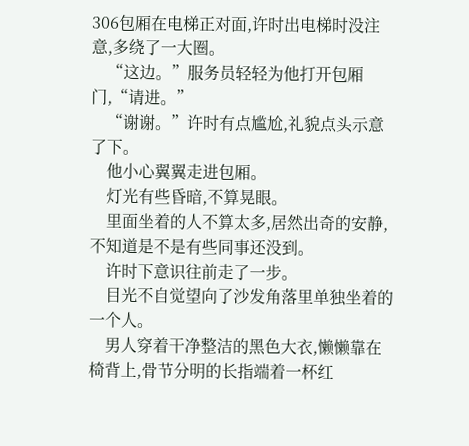306包厢在电梯正对面,许时出电梯时没注意,多绕了一大圈。
    “这边。”服务员轻轻为他打开包厢门,“请进。”
    “谢谢。”许时有点尴尬,礼貌点头示意了下。
    他小心翼翼走进包厢。
    灯光有些昏暗,不算晃眼。
    里面坐着的人不算太多,居然出奇的安静,不知道是不是有些同事还没到。
    许时下意识往前走了一步。
    目光不自觉望向了沙发角落里单独坐着的一个人。
    男人穿着干净整洁的黑色大衣,懒懒靠在椅背上,骨节分明的长指端着一杯红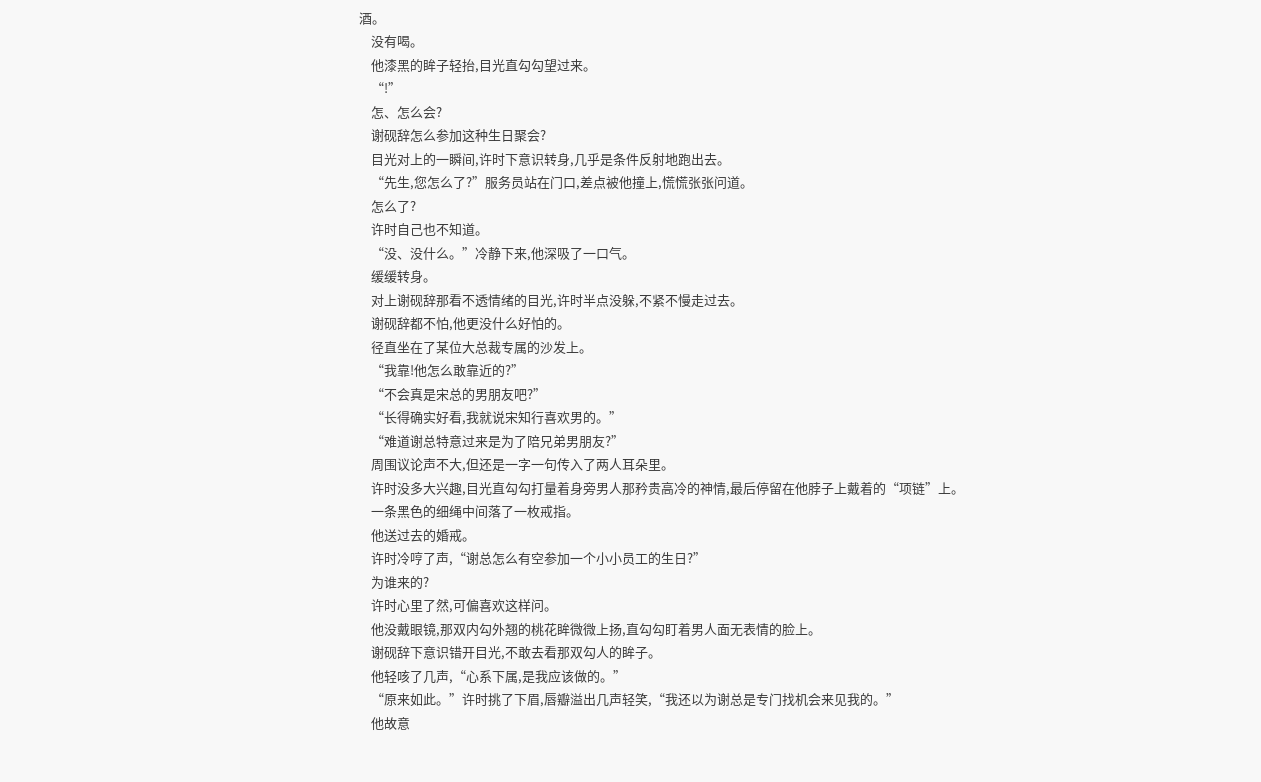酒。
    没有喝。
    他漆黑的眸子轻抬,目光直勾勾望过来。
    “!”
    怎、怎么会?
    谢砚辞怎么参加这种生日聚会?
    目光对上的一瞬间,许时下意识转身,几乎是条件反射地跑出去。
    “先生,您怎么了?”服务员站在门口,差点被他撞上,慌慌张张问道。
    怎么了?
    许时自己也不知道。
    “没、没什么。”冷静下来,他深吸了一口气。
    缓缓转身。
    对上谢砚辞那看不透情绪的目光,许时半点没躲,不紧不慢走过去。
    谢砚辞都不怕,他更没什么好怕的。
    径直坐在了某位大总裁专属的沙发上。
    “我靠!他怎么敢靠近的?”
    “不会真是宋总的男朋友吧?”
    “长得确实好看,我就说宋知行喜欢男的。”
    “难道谢总特意过来是为了陪兄弟男朋友?”
    周围议论声不大,但还是一字一句传入了两人耳朵里。
    许时没多大兴趣,目光直勾勾打量着身旁男人那矜贵高冷的神情,最后停留在他脖子上戴着的“项链”上。
    一条黑色的细绳中间落了一枚戒指。
    他送过去的婚戒。
    许时冷哼了声,“谢总怎么有空参加一个小小员工的生日?”
    为谁来的?
    许时心里了然,可偏喜欢这样问。
    他没戴眼镜,那双内勾外翘的桃花眸微微上扬,直勾勾盯着男人面无表情的脸上。
    谢砚辞下意识错开目光,不敢去看那双勾人的眸子。
    他轻咳了几声,“心系下属,是我应该做的。”
    “原来如此。”许时挑了下眉,唇瓣溢出几声轻笑,“我还以为谢总是专门找机会来见我的。”
    他故意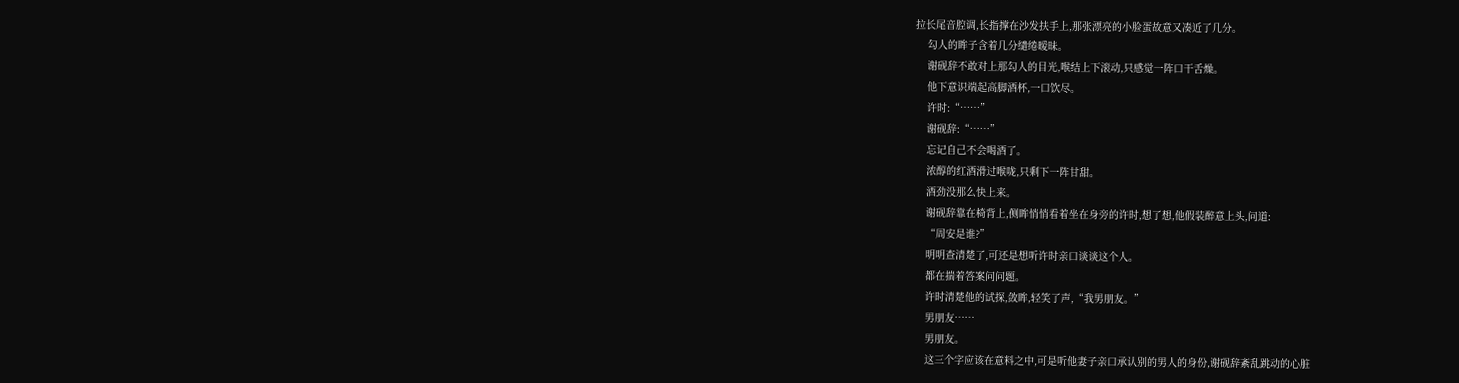拉长尾音腔调,长指撑在沙发扶手上,那张漂亮的小脸蛋故意又凑近了几分。
    勾人的眸子含着几分缱绻暧昧。
    谢砚辞不敢对上那勾人的目光,喉结上下滚动,只感觉一阵口干舌燥。
    他下意识端起高脚酒杯,一口饮尽。
    许时:“……”
    谢砚辞:“……”
    忘记自己不会喝酒了。
    浓醇的红酒滑过喉咙,只剩下一阵甘甜。
    酒劲没那么快上来。
    谢砚辞靠在椅背上,侧眸悄悄看着坐在身旁的许时,想了想,他假装醉意上头,问道:
    “周安是谁?”
    明明查清楚了,可还是想听许时亲口谈谈这个人。
    都在揣着答案问问题。
    许时清楚他的试探,敛眸,轻笑了声,“我男朋友。”
    男朋友……
    男朋友。
    这三个字应该在意料之中,可是听他妻子亲口承认别的男人的身份,谢砚辞紊乱跳动的心脏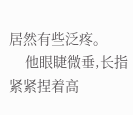居然有些泛疼。
    他眼睫微垂,长指紧紧捏着高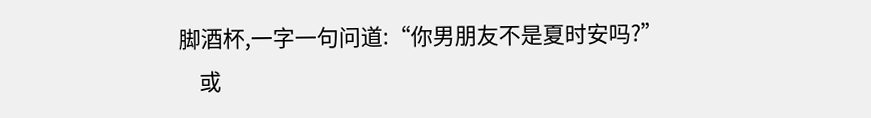脚酒杯,一字一句问道:“你男朋友不是夏时安吗?”
    或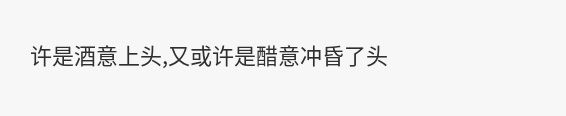许是酒意上头,又或许是醋意冲昏了头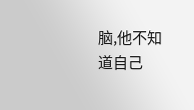脑,他不知道自己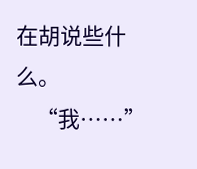在胡说些什么。
    “我……”